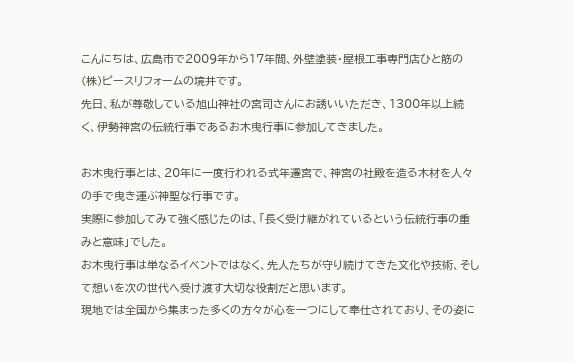こんにちは、広島市で2009年から17年間、外壁塗装・屋根工事専門店ひと筋の
(株)ピースリフォームの境井です。
先日、私が尊敬している旭山神社の宮司さんにお誘いいただき、1300年以上続く、伊勢神宮の伝統行事であるお木曳行事に参加してきました。

お木曳行事とは、20年に一度行われる式年遷宮で、神宮の社殿を造る木材を人々の手で曳き運ぶ神聖な行事です。
実際に参加してみて強く感じたのは、「長く受け継がれているという伝統行事の重みと意味」でした。
お木曳行事は単なるイベントではなく、先人たちが守り続けてきた文化や技術、そして想いを次の世代へ受け渡す大切な役割だと思います。
現地では全国から集まった多くの方々が心を一つにして奉仕されており、その姿に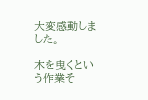大変感動しました。

木を曳くという作業そ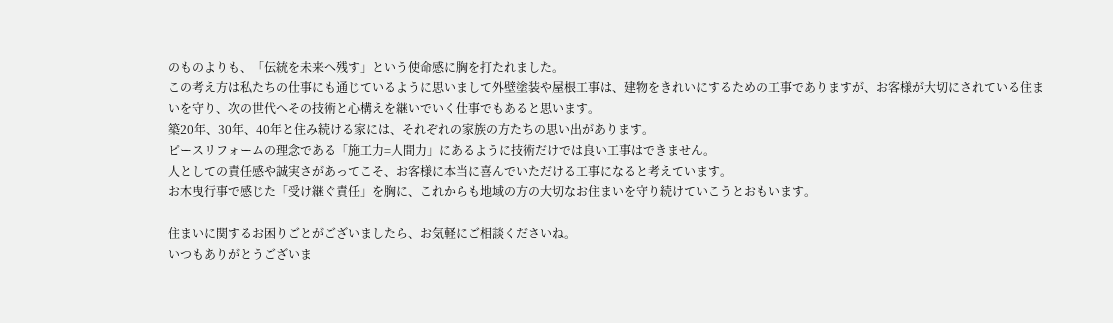のものよりも、「伝統を未来へ残す」という使命感に胸を打たれました。
この考え方は私たちの仕事にも通じているように思いまして外壁塗装や屋根工事は、建物をきれいにするための工事でありますが、お客様が大切にされている住まいを守り、次の世代へその技術と心構えを継いでいく仕事でもあると思います。
築20年、30年、40年と住み続ける家には、それぞれの家族の方たちの思い出があります。
ピースリフォームの理念である「施工力=人間力」にあるように技術だけでは良い工事はできません。
人としての責任感や誠実さがあってこそ、お客様に本当に喜んでいただける工事になると考えています。
お木曳行事で感じた「受け継ぐ責任」を胸に、これからも地域の方の大切なお住まいを守り続けていこうとおもいます。

住まいに関するお困りごとがございましたら、お気軽にご相談くださいね。
いつもありがとうございま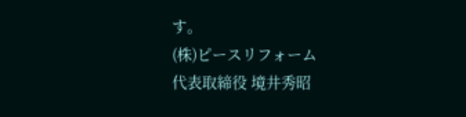す。
(株)ピースリフォーム
代表取締役 境井秀昭